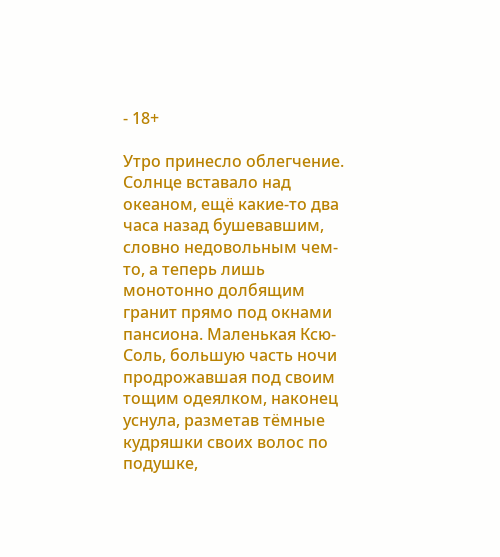- 18+

Утро принесло облегчение. Солнце вставало над океаном, ещё какие-то два часа назад бушевавшим, словно недовольным чем-то, а теперь лишь монотонно долбящим гранит прямо под окнами пансиона. Маленькая Ксю-Соль, большую часть ночи продрожавшая под своим тощим одеялком, наконец уснула, разметав тёмные кудряшки своих волос по подушке,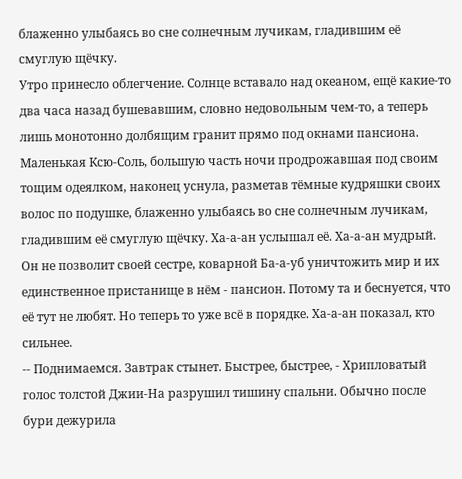блаженно улыбаясь во сне солнечным лучикам, гладившим её смуглую щёчку.
Утро принесло облегчение. Солнце вставало над океаном, ещё какие-то два часа назад бушевавшим, словно недовольным чем-то, а теперь лишь монотонно долбящим гранит прямо под окнами пансиона. Маленькая Ксю-Соль, большую часть ночи продрожавшая под своим тощим одеялком, наконец уснула, разметав тёмные кудряшки своих волос по подушке, блаженно улыбаясь во сне солнечным лучикам, гладившим её смуглую щёчку. Ха-а-ан услышал её. Ха-а-ан мудрый. Он не позволит своей сестре, коварной Ба-а-уб уничтожить мир и их единственное пристанище в нём - пансион. Потому та и беснуется, что её тут не любят. Но теперь то уже всё в порядке. Ха-а-ан показал, кто сильнее.
-- Поднимаемся. Завтрак стынет. Быстрее, быстрее, - Хрипловатый голос толстой Джии-На разрушил тишину спальни. Обычно после бури дежурила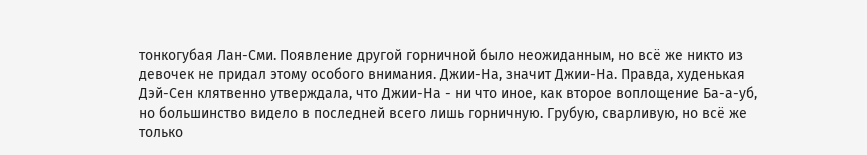тонкогубая Лан-Сми. Появление другой горничной было неожиданным, но всё же никто из девочек не придал этому особого внимания. Джии-На, значит Джии-На. Правда, худенькая Дэй-Сен клятвенно утверждала, что Джии-На - ни что иное, как второе воплощение Ба-а-уб, но большинство видело в последней всего лишь горничную. Грубую, сварливую, но всё же только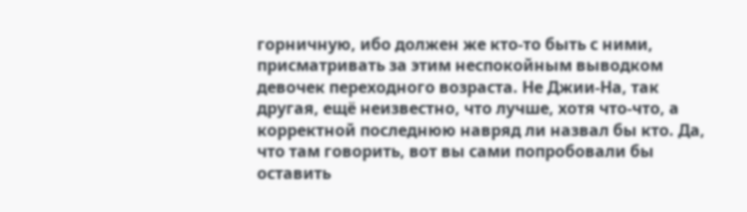горничную, ибо должен же кто-то быть с ними, присматривать за этим неспокойным выводком девочек переходного возраста. Не Джии-На, так другая, ещё неизвестно, что лучше, хотя что-что, а корректной последнюю навряд ли назвал бы кто. Да, что там говорить, вот вы сами попробовали бы оставить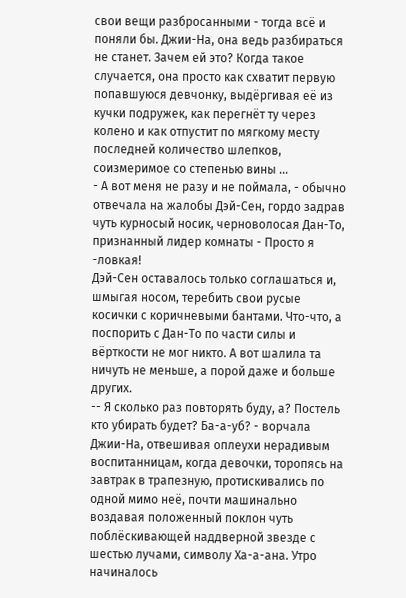свои вещи разбросанными - тогда всё и поняли бы. Джии-На, она ведь разбираться не станет. Зачем ей это? Когда такое случается, она просто как схватит первую попавшуюся девчонку, выдёргивая её из кучки подружек, как перегнёт ту через колено и как отпустит по мягкому месту последней количество шлепков, соизмеримое со степенью вины ...
- А вот меня не разу и не поймала, - обычно отвечала на жалобы Дэй-Сен, гордо задрав чуть курносый носик, черноволосая Дан-То, признанный лидер комнаты - Просто я -ловкая!
Дэй-Сен оставалось только соглашаться и, шмыгая носом, теребить свои русые косички с коричневыми бантами. Что-что, а поспорить с Дан-То по части силы и вёрткости не мог никто. А вот шалила та ничуть не меньше, а порой даже и больше других.
-- Я сколько раз повторять буду, а? Постель кто убирать будет? Ба-а-уб? - ворчала Джии-На, отвешивая оплеухи нерадивым воспитанницам, когда девочки, торопясь на завтрак в трапезную, протискивались по одной мимо неё, почти машинально воздавая положенный поклон чуть поблёскивающей наддверной звезде с шестью лучами, символу Ха-а-ана. Утро начиналось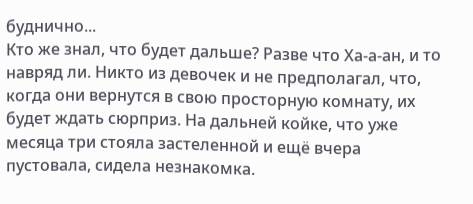буднично...
Кто же знал, что будет дальше? Разве что Ха-а-ан, и то навряд ли. Никто из девочек и не предполагал, что, когда они вернутся в свою просторную комнату, их будет ждать сюрприз. На дальней койке, что уже месяца три стояла застеленной и ещё вчера пустовала, сидела незнакомка.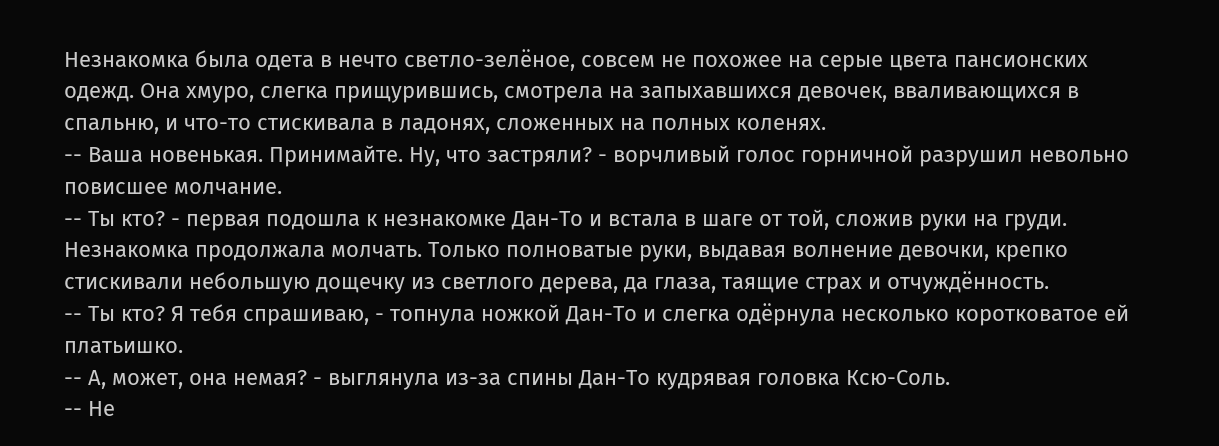Незнакомка была одета в нечто светло-зелёное, совсем не похожее на серые цвета пансионских одежд. Она хмуро, слегка прищурившись, смотрела на запыхавшихся девочек, вваливающихся в спальню, и что-то стискивала в ладонях, сложенных на полных коленях.
-- Ваша новенькая. Принимайте. Ну, что застряли? - ворчливый голос горничной разрушил невольно повисшее молчание.
-- Ты кто? - первая подошла к незнакомке Дан-То и встала в шаге от той, сложив руки на груди.
Незнакомка продолжала молчать. Только полноватые руки, выдавая волнение девочки, крепко стискивали небольшую дощечку из светлого дерева, да глаза, таящие страх и отчуждённость.
-- Ты кто? Я тебя спрашиваю, - топнула ножкой Дан-То и слегка одёрнула несколько коротковатое ей платьишко.
-- А, может, она немая? - выглянула из-за спины Дан-То кудрявая головка Ксю-Соль.
-- Не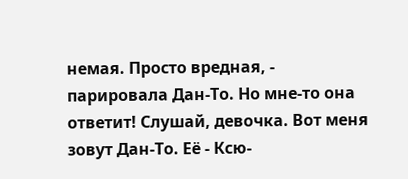немая. Просто вредная, - парировала Дан-То. Но мне-то она ответит! Слушай, девочка. Вот меня зовут Дан-То. Её - Ксю-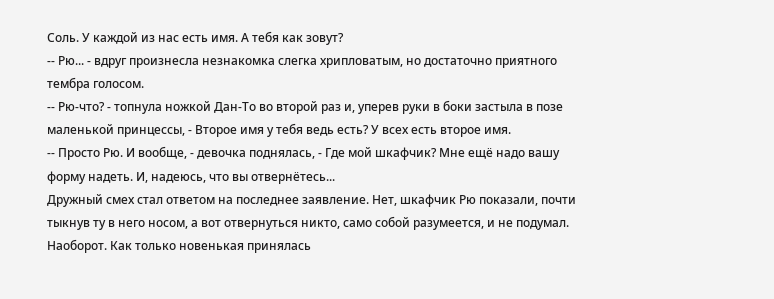Соль. У каждой из нас есть имя. А тебя как зовут?
-- Рю... - вдруг произнесла незнакомка слегка хрипловатым, но достаточно приятного тембра голосом.
-- Рю-что? - топнула ножкой Дан-То во второй раз и, уперев руки в боки застыла в позе маленькой принцессы, - Второе имя у тебя ведь есть? У всех есть второе имя.
-- Просто Рю. И вообще, - девочка поднялась, - Где мой шкафчик? Мне ещё надо вашу форму надеть. И, надеюсь, что вы отвернётесь...
Дружный смех стал ответом на последнее заявление. Нет, шкафчик Рю показали, почти тыкнув ту в него носом, а вот отвернуться никто, само собой разумеется, и не подумал. Наоборот. Как только новенькая принялась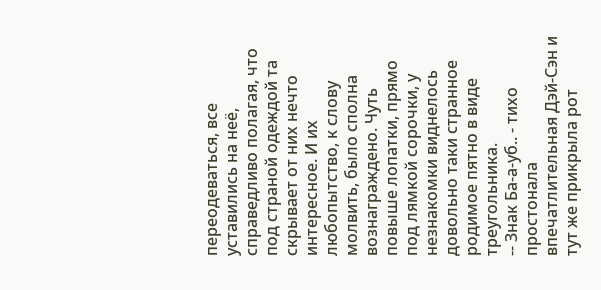переодеваться, все уставились на неё, справедливо полагая, что под страной одеждой та скрывает от них нечто интересное. И их любопытство, к слову молвить, было сполна вознаграждено. Чуть повыше лопатки, прямо под лямкой сорочки, у незнакомки виднелось довольно таки странное родимое пятно в виде треугольника.
-- Знак Ба-а-уб.. - тихо простонала впечатлительная Дэй-Сэн и тут же прикрыла рот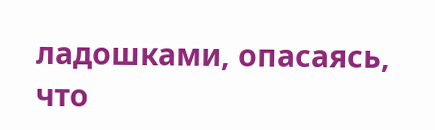ладошками, опасаясь, что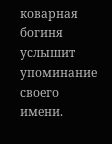коварная богиня услышит упоминание своего имени.